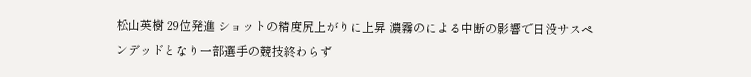松山英樹 29位発進 ショットの精度尻上がりに上昇 濃霧のによる中断の影響で日没サスペンデッドとなり一部選手の競技終わらず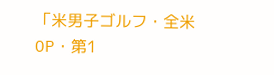「米男子ゴルフ・全米OP・第1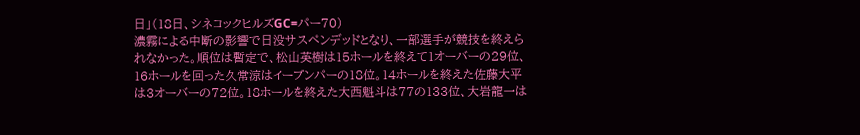日」(18日、シネコックヒルズGC=パー70)
濃霧による中断の影響で日没サスペンデッドとなり、一部選手が競技を終えられなかった。順位は暫定で、松山英樹は15ホールを終えて1オーバーの29位、16ホールを回った久常涼はイーブンパーの18位。14ホールを終えた佐藤大平は3オーバーの72位。18ホールを終えた大西魁斗は77の133位、大岩龍一は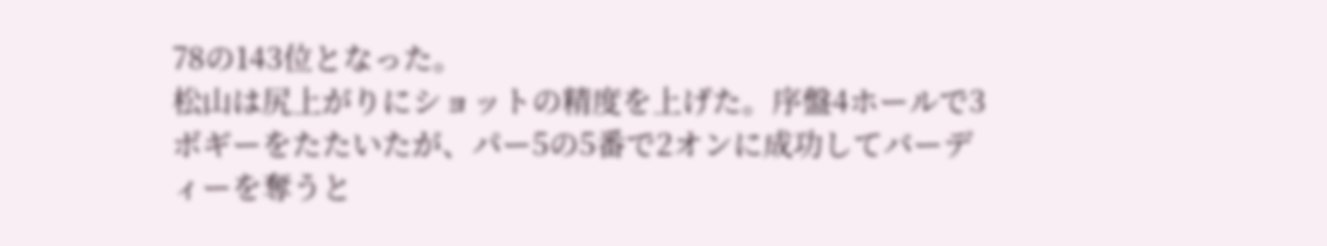78の143位となった。
松山は尻上がりにショットの精度を上げた。序盤4ホールで3ボギーをたたいたが、パー5の5番で2オンに成功してバーディーを奪うと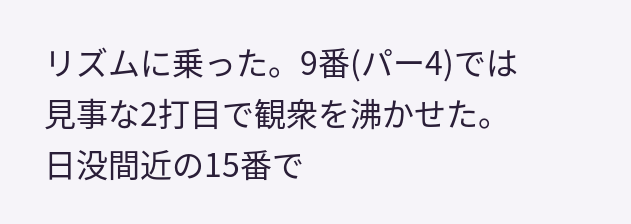リズムに乗った。9番(パー4)では見事な2打目で観衆を沸かせた。日没間近の15番で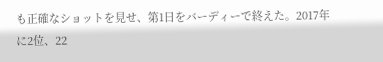も正確なショットを見せ、第1日をバーディーで終えた。2017年に2位、22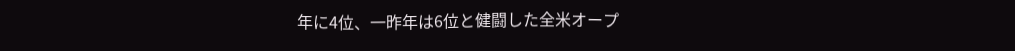年に4位、一昨年は6位と健闘した全米オープ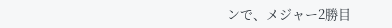ンで、メジャー2勝目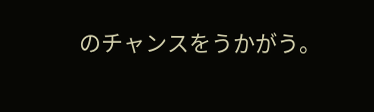のチャンスをうかがう。